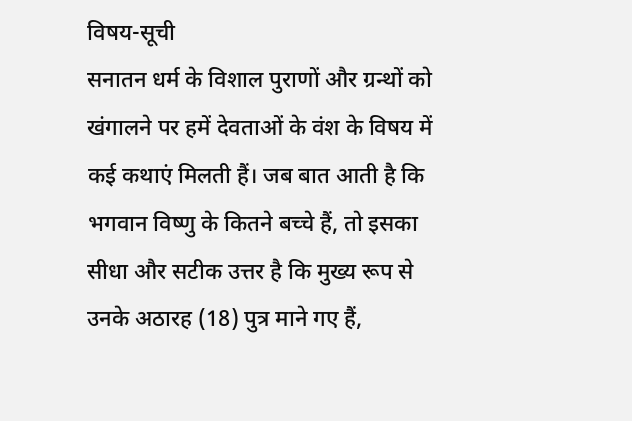विषय-सूची
सनातन धर्म के विशाल पुराणों और ग्रन्थों को खंगालने पर हमें देवताओं के वंश के विषय में कई कथाएं मिलती हैं। जब बात आती है कि भगवान विष्णु के कितने बच्चे हैं, तो इसका सीधा और सटीक उत्तर है कि मुख्य रूप से उनके अठारह (18) पुत्र माने गए हैं,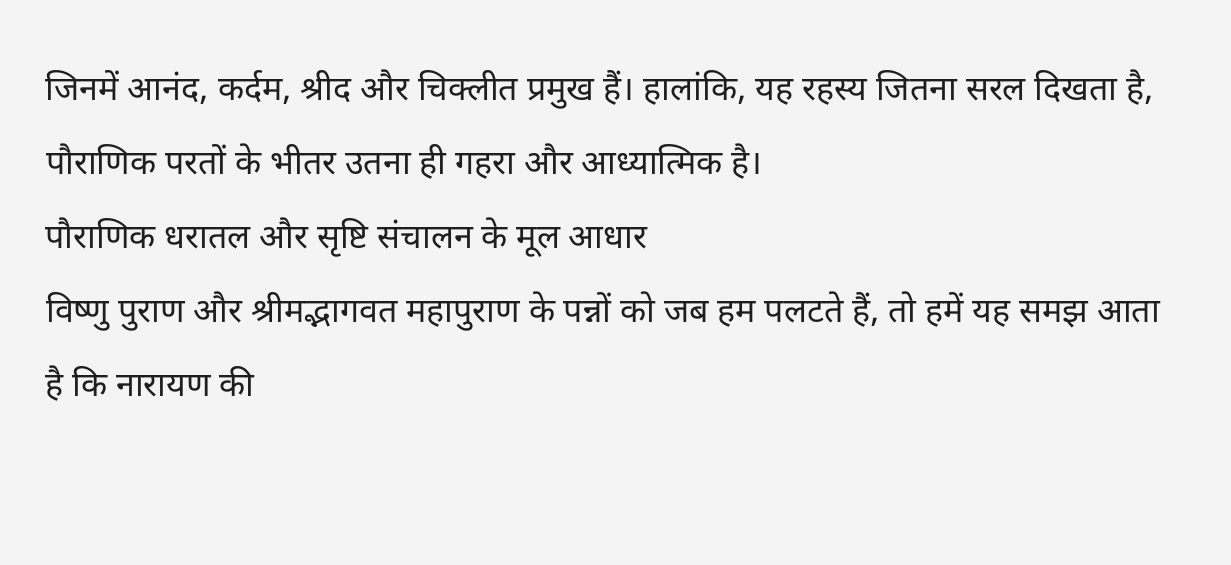जिनमें आनंद, कर्दम, श्रीद और चिक्लीत प्रमुख हैं। हालांकि, यह रहस्य जितना सरल दिखता है, पौराणिक परतों के भीतर उतना ही गहरा और आध्यात्मिक है।
पौराणिक धरातल और सृष्टि संचालन के मूल आधार
विष्णु पुराण और श्रीमद्भागवत महापुराण के पन्नों को जब हम पलटते हैं, तो हमें यह समझ आता है कि नारायण की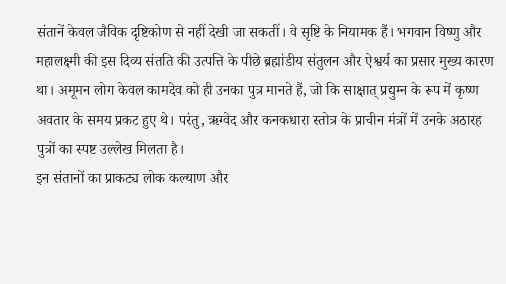संतानें केवल जैविक दृष्टिकोण से नहीं देखी जा सकतीं। वे सृष्टि के नियामक हैं। भगवान विष्णु और महालक्ष्मी की इस दिव्य संतति की उत्पत्ति के पीछे ब्रह्मांडीय संतुलन और ऐश्वर्य का प्रसार मुख्य कारण था। अमूमन लोग केवल कामदेव को ही उनका पुत्र मानते हैं, जो कि साक्षात् प्रद्युम्न के रूप में कृष्ण अवतार के समय प्रकट हुए थे। परंतु, ऋग्वेद और कनकधारा स्तोत्र के प्राचीन मंत्रों में उनके अठारह पुत्रों का स्पष्ट उल्लेख मिलता है।
इन संतानों का प्राकट्य लोक कल्याण और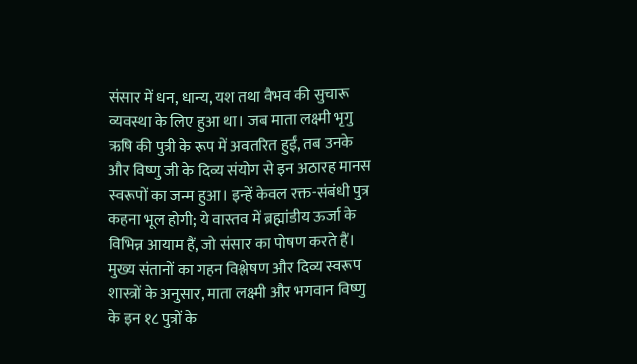संसार में धन, धान्य, यश तथा वैभव की सुचारू व्यवस्था के लिए हुआ था। जब माता लक्ष्मी भृगु ऋषि की पुत्री के रूप में अवतरित हुईं, तब उनके और विष्णु जी के दिव्य संयोग से इन अठारह मानस स्वरूपों का जन्म हुआ। इन्हें केवल रक्त-संबंधी पुत्र कहना भूल होगी; ये वास्तव में ब्रह्मांडीय ऊर्जा के विभिन्न आयाम हैं, जो संसार का पोषण करते हैं।
मुख्य संतानों का गहन विश्लेषण और दिव्य स्वरूप
शास्त्रों के अनुसार, माता लक्ष्मी और भगवान विष्णु के इन १८ पुत्रों के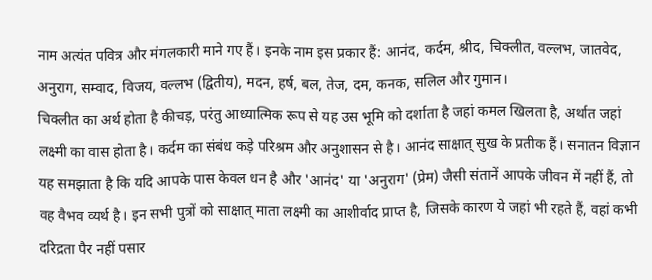नाम अत्यंत पवित्र और मंगलकारी माने गए हैं। इनके नाम इस प्रकार हैं: आनंद, कर्दम, श्रीद, चिक्लीत, वल्लभ, जातवेद, अनुराग, सम्वाद, विजय, वल्लभ (द्वितीय), मदन, हर्ष, बल, तेज, दम, कनक, सलिल और गुमान।
चिक्लीत का अर्थ होता है कीचड़, परंतु आध्यात्मिक रूप से यह उस भूमि को दर्शाता है जहां कमल खिलता है, अर्थात जहां लक्ष्मी का वास होता है। कर्दम का संबंध कड़े परिश्रम और अनुशासन से है। आनंद साक्षात् सुख के प्रतीक हैं। सनातन विज्ञान यह समझाता है कि यदि आपके पास केवल धन है और 'आनंद' या 'अनुराग' (प्रेम) जैसी संतानें आपके जीवन में नहीं हैं, तो वह वैभव व्यर्थ है। इन सभी पुत्रों को साक्षात् माता लक्ष्मी का आशीर्वाद प्राप्त है, जिसके कारण ये जहां भी रहते हैं, वहां कभी दरिद्रता पैर नहीं पसार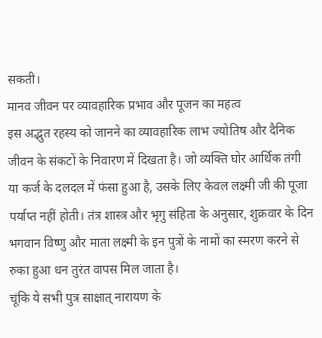सकती।
मानव जीवन पर व्यावहारिक प्रभाव और पूजन का महत्व
इस अद्भुत रहस्य को जानने का व्यावहारिक लाभ ज्योतिष और दैनिक जीवन के संकटों के निवारण में दिखता है। जो व्यक्ति घोर आर्थिक तंगी या कर्ज के दलदल में फंसा हुआ है, उसके लिए केवल लक्ष्मी जी की पूजा पर्याप्त नहीं होती। तंत्र शास्त्र और भृगु संहिता के अनुसार, शुक्रवार के दिन भगवान विष्णु और माता लक्ष्मी के इन पुत्रों के नामों का स्मरण करने से रुका हुआ धन तुरंत वापस मिल जाता है।
चूंकि ये सभी पुत्र साक्षात् नारायण के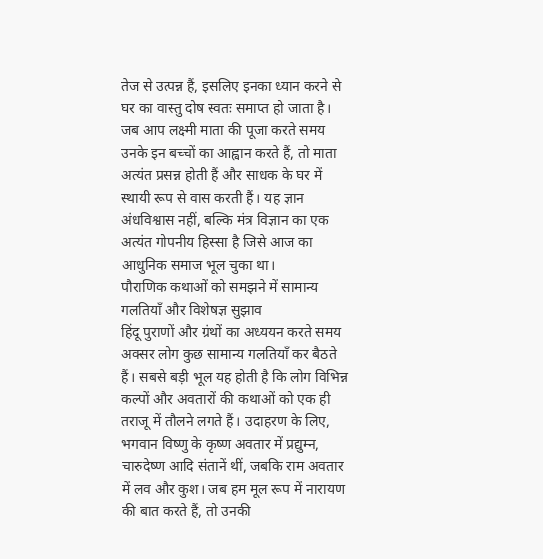तेज से उत्पन्न हैं, इसलिए इनका ध्यान करने से घर का वास्तु दोष स्वतः समाप्त हो जाता है। जब आप लक्ष्मी माता की पूजा करते समय उनके इन बच्चों का आह्वान करते हैं, तो माता अत्यंत प्रसन्न होती हैं और साधक के घर में स्थायी रूप से वास करती हैं। यह ज्ञान अंधविश्वास नहीं, बल्कि मंत्र विज्ञान का एक अत्यंत गोपनीय हिस्सा है जिसे आज का आधुनिक समाज भूल चुका था।
पौराणिक कथाओं को समझने में सामान्य गलतियाँ और विशेषज्ञ सुझाव
हिंदू पुराणों और ग्रंथों का अध्ययन करते समय अक्सर लोग कुछ सामान्य गलतियाँ कर बैठते हैं। सबसे बड़ी भूल यह होती है कि लोग विभिन्न कल्पों और अवतारों की कथाओं को एक ही तराजू में तौलने लगते हैं। उदाहरण के लिए, भगवान विष्णु के कृष्ण अवतार में प्रद्युम्न, चारुदेष्ण आदि संतानें थीं, जबकि राम अवतार में लव और कुश। जब हम मूल रूप में नारायण की बात करते हैं, तो उनकी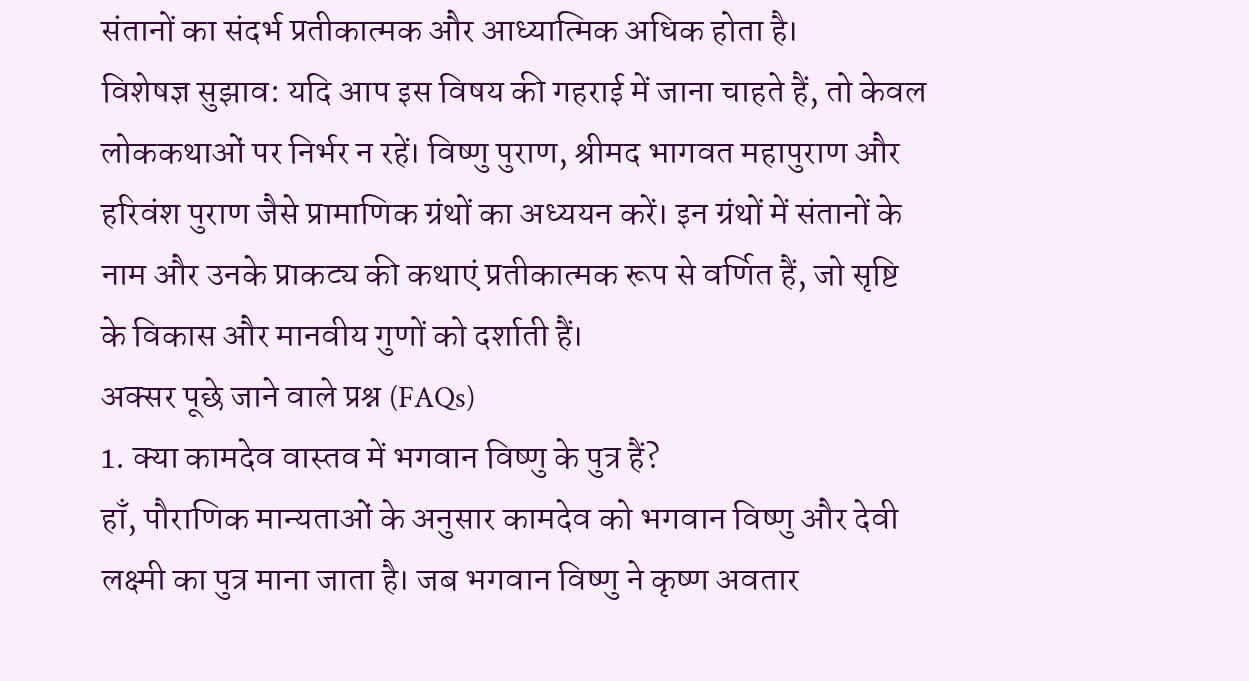संतानों का संदर्भ प्रतीकात्मक और आध्यात्मिक अधिक होता है।
विशेषज्ञ सुझाव: यदि आप इस विषय की गहराई में जाना चाहते हैं, तो केवल लोककथाओं पर निर्भर न रहें। विष्णु पुराण, श्रीमद भागवत महापुराण और हरिवंश पुराण जैसे प्रामाणिक ग्रंथों का अध्ययन करें। इन ग्रंथों में संतानों के नाम और उनके प्राकट्य की कथाएं प्रतीकात्मक रूप से वर्णित हैं, जो सृष्टि के विकास और मानवीय गुणों को दर्शाती हैं।
अक्सर पूछे जाने वाले प्रश्न (FAQs)
1. क्या कामदेव वास्तव में भगवान विष्णु के पुत्र हैं?
हाँ, पौराणिक मान्यताओं के अनुसार कामदेव को भगवान विष्णु और देवी लक्ष्मी का पुत्र माना जाता है। जब भगवान विष्णु ने कृष्ण अवतार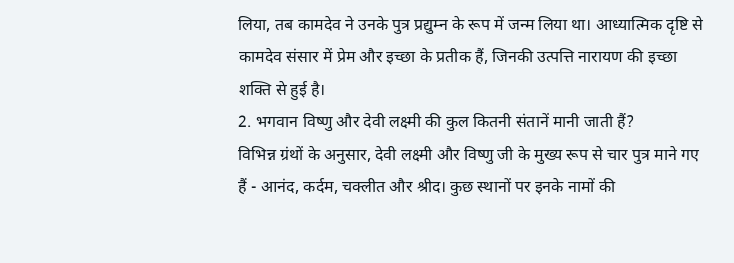लिया, तब कामदेव ने उनके पुत्र प्रद्युम्न के रूप में जन्म लिया था। आध्यात्मिक दृष्टि से कामदेव संसार में प्रेम और इच्छा के प्रतीक हैं, जिनकी उत्पत्ति नारायण की इच्छा शक्ति से हुई है।
2. भगवान विष्णु और देवी लक्ष्मी की कुल कितनी संतानें मानी जाती हैं?
विभिन्न ग्रंथों के अनुसार, देवी लक्ष्मी और विष्णु जी के मुख्य रूप से चार पुत्र माने गए हैं - आनंद, कर्दम, चक्लीत और श्रीद। कुछ स्थानों पर इनके नामों की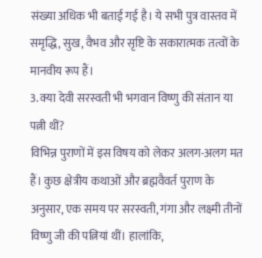संख्या अधिक भी बताई गई है। ये सभी पुत्र वास्तव में समृद्धि, सुख, वैभव और सृष्टि के सकारात्मक तत्वों के मानवीय रूप हैं।
3. क्या देवी सरस्वती भी भगवान विष्णु की संतान या पत्नी थीं?
विभिन्न पुराणों में इस विषय को लेकर अलग-अलग मत हैं। कुछ क्षेत्रीय कथाओं और ब्रह्मवैवर्त पुराण के अनुसार, एक समय पर सरस्वती, गंगा और लक्ष्मी तीनों विष्णु जी की पत्नियां थीं। हालांकि,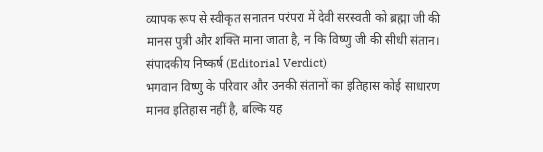व्यापक रूप से स्वीकृत सनातन परंपरा में देवी सरस्वती को ब्रह्मा जी की मानस पुत्री और शक्ति माना जाता है, न कि विष्णु जी की सीधी संतान।
संपादकीय निष्कर्ष (Editorial Verdict)
भगवान विष्णु के परिवार और उनकी संतानों का इतिहास कोई साधारण मानव इतिहास नहीं है, बल्कि यह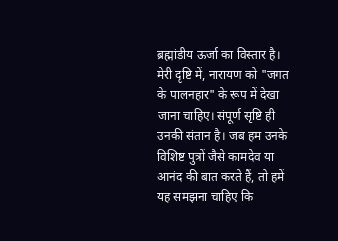ब्रह्मांडीय ऊर्जा का विस्तार है। मेरी दृष्टि में, नारायण को "जगत के पालनहार" के रूप में देखा जाना चाहिए। संपूर्ण सृष्टि ही उनकी संतान है। जब हम उनके विशिष्ट पुत्रों जैसे कामदेव या आनंद की बात करते हैं, तो हमें यह समझना चाहिए कि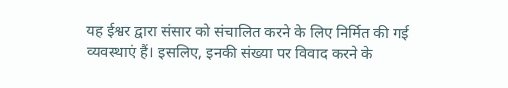यह ईश्वर द्वारा संसार को संचालित करने के लिए निर्मित की गई व्यवस्थाएं हैं। इसलिए, इनकी संख्या पर विवाद करने के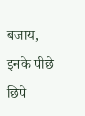बजाय, इनके पीछे छिपे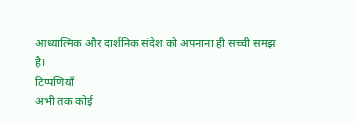आध्यात्मिक और दार्शनिक संदेश को अपनाना ही सच्ची समझ है।
टिप्पणियाँ
अभी तक कोई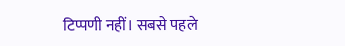टिप्पणी नहीं। सबसे पहले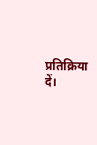प्रतिक्रिया दें।